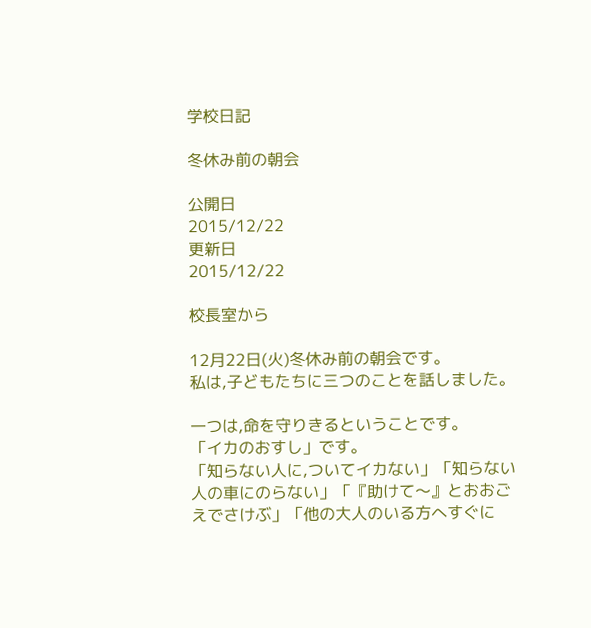学校日記

冬休み前の朝会

公開日
2015/12/22
更新日
2015/12/22

校長室から

12月22日(火)冬休み前の朝会です。
私は,子どもたちに三つのことを話しました。

一つは,命を守りきるということです。
「イカのおすし」です。
「知らない人に,ついてイカない」「知らない人の車にのらない」「『助けて〜』とおおごえでさけぶ」「他の大人のいる方へすぐに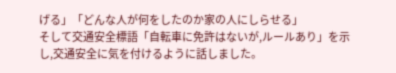げる」「どんな人が何をしたのか家の人にしらせる」
そして交通安全標語「自転車に免許はないが,ルールあり」を示し,交通安全に気を付けるように話しました。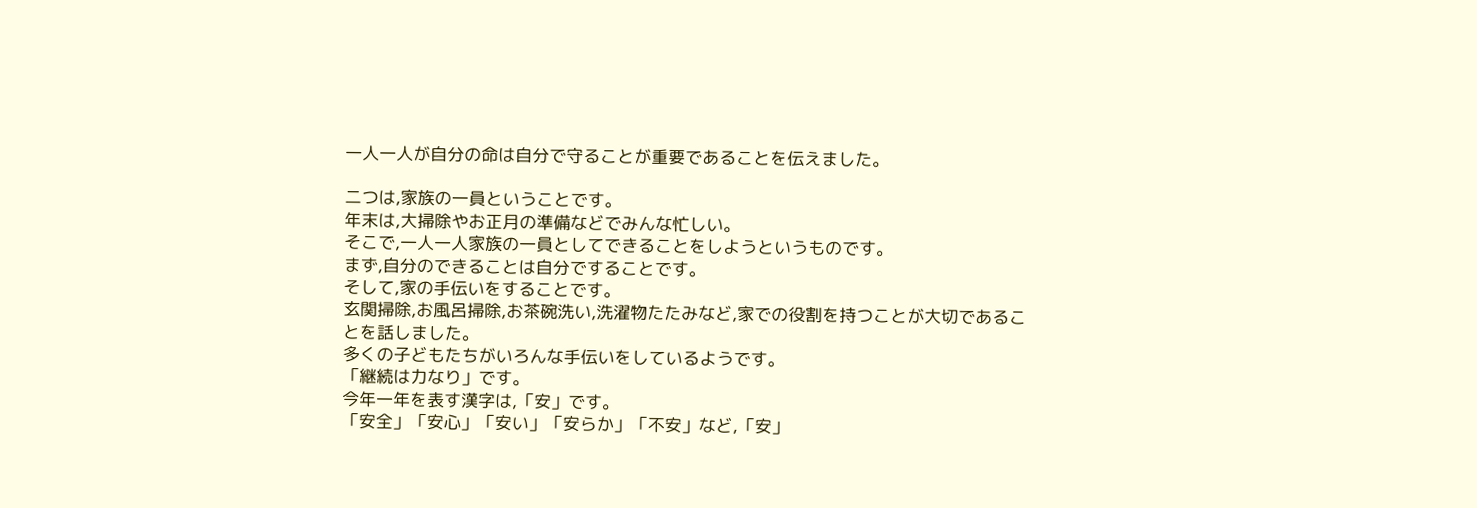一人一人が自分の命は自分で守ることが重要であることを伝えました。

二つは,家族の一員ということです。
年末は,大掃除やお正月の準備などでみんな忙しい。
そこで,一人一人家族の一員としてできることをしようというものです。
まず,自分のできることは自分ですることです。
そして,家の手伝いをすることです。
玄関掃除,お風呂掃除,お茶碗洗い,洗濯物たたみなど,家での役割を持つことが大切であることを話しました。
多くの子どもたちがいろんな手伝いをしているようです。
「継続は力なり」です。
今年一年を表す漢字は,「安」です。
「安全」「安心」「安い」「安らか」「不安」など,「安」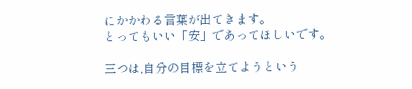にかかわる言葉が出てきます。
とってもいい「安」であってほしいです。

三つは,自分の目標を立てようという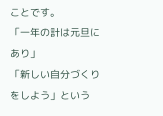ことです。
「一年の計は元旦にあり」
「新しい自分づくりをしよう」という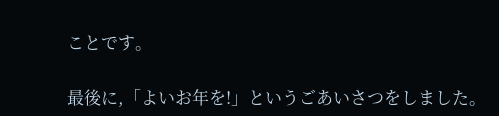ことです。

最後に,「よいお年を!」というごあいさつをしました。